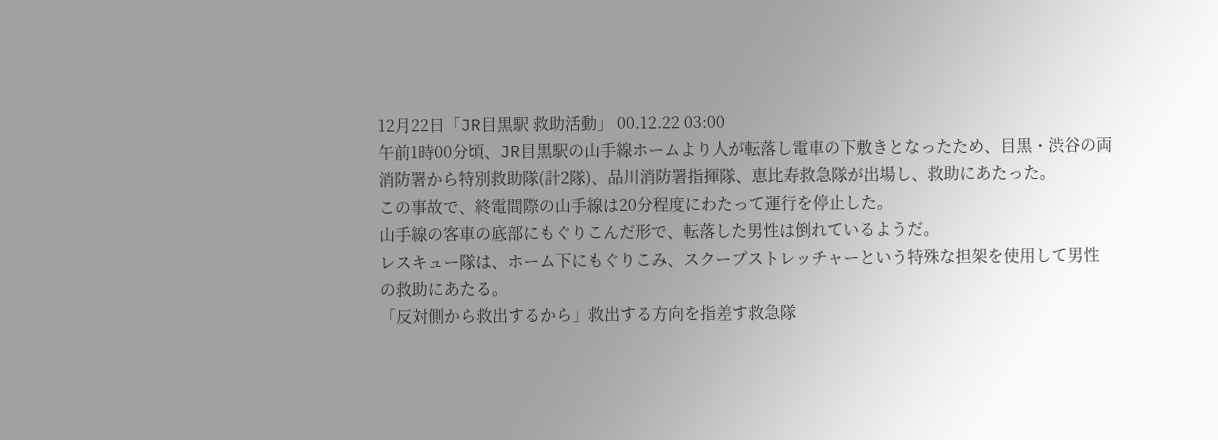12月22日「JR目黒駅 救助活動」 00.12.22 03:00
午前1時00分頃、JR目黒駅の山手線ホームより人が転落し電車の下敷きとなったため、目黒・渋谷の両消防署から特別救助隊(計2隊)、品川消防署指揮隊、恵比寿救急隊が出場し、救助にあたった。
この事故で、終電間際の山手線は20分程度にわたって運行を停止した。
山手線の客車の底部にもぐりこんだ形で、転落した男性は倒れているようだ。
レスキュー隊は、ホーム下にもぐりこみ、スクープストレッチャーという特殊な担架を使用して男性の救助にあたる。
「反対側から救出するから」救出する方向を指差す救急隊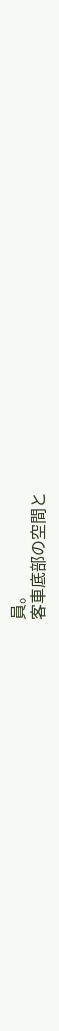員。
客車底部の空間と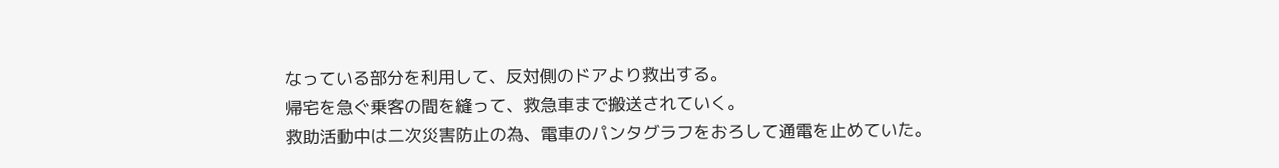なっている部分を利用して、反対側のドアより救出する。
帰宅を急ぐ乗客の間を縫って、救急車まで搬送されていく。
救助活動中は二次災害防止の為、電車のパンタグラフをおろして通電を止めていた。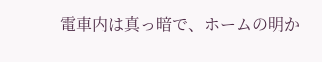電車内は真っ暗で、ホームの明か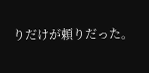りだけが頼りだった。